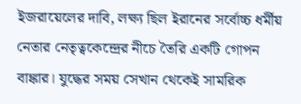ইজরায়েলের দাবি, লক্ষ্য ছিল ইরানের সর্বোচ্চ ধর্মীয় নেতার নেতৃত্বকেন্দ্রের নীচে তৈরি একটি গোপন বাঙ্কার। যুদ্ধের সময় সেখান থেকেই সামরিক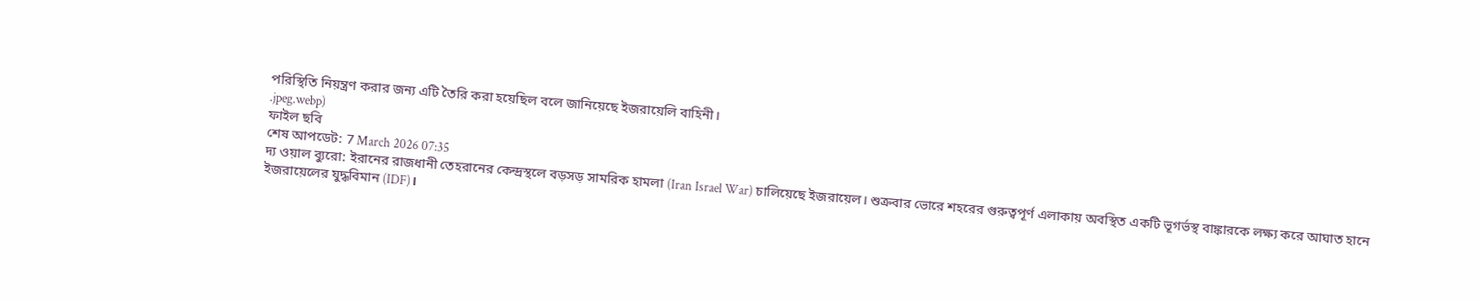পরিস্থিতি নিয়ন্ত্রণ করার জন্য এটি তৈরি করা হয়েছিল বলে জানিয়েছে ইজরায়েলি বাহিনী।
.jpeg.webp)
ফাইল ছবি
শেষ আপডেট: 7 March 2026 07:35
দ্য ওয়াল ব্যুরো: ইরানের রাজধানী তেহরানের কেন্দ্রস্থলে বড়সড় সামরিক হামলা (Iran Israel War) চালিয়েছে ইজরায়েল। শুক্রবার ভোরে শহরের গুরুত্বপূর্ণ এলাকায় অবস্থিত একটি ভূগর্ভস্থ বাঙ্কারকে লক্ষ্য করে আঘাত হানে ইজরায়েলের যুদ্ধবিমান (IDF)।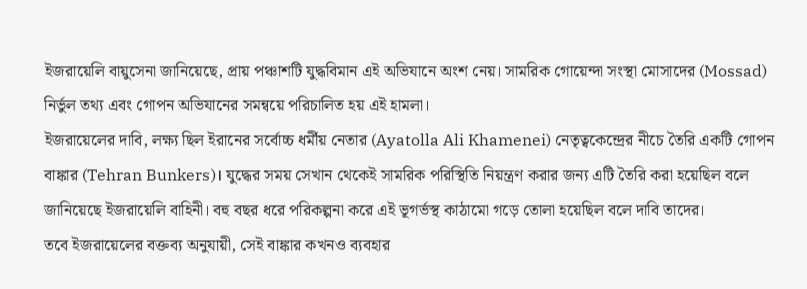ইজরায়েলি বায়ুসেনা জানিয়েছে, প্রায় পঞ্চাশটি যুদ্ধবিমান এই অভিযানে অংশ নেয়। সামরিক গোয়েন্দা সংস্থা মোসাদের (Mossad) নির্ভুল তথ্য এবং গোপন অভিযানের সমন্বয়ে পরিচালিত হয় এই হামলা।
ইজরায়েলের দাবি, লক্ষ্য ছিল ইরানের সর্বোচ্চ ধর্মীয় নেতার (Ayatolla Ali Khamenei) নেতৃত্বকেন্দ্রের নীচে তৈরি একটি গোপন বাঙ্কার (Tehran Bunkers)। যুদ্ধের সময় সেখান থেকেই সামরিক পরিস্থিতি নিয়ন্ত্রণ করার জন্য এটি তৈরি করা হয়েছিল বলে জানিয়েছে ইজরায়েলি বাহিনী। বহু বছর ধরে পরিকল্পনা করে এই ভূগর্ভস্থ কাঠামো গড়ে তোলা হয়েছিল বলে দাবি তাদের।
তবে ইজরায়েলের বক্তব্য অনুযায়ী, সেই বাঙ্কার কখনও ব্যবহার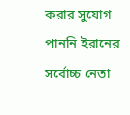করার সুযোগ পাননি ইরানের সর্বোচ্চ নেতা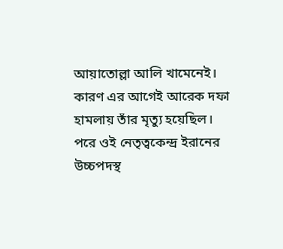আয়াতোল্লা আলি খামেনেই। কারণ এর আগেই আরেক দফা হামলায় তাঁর মৃত্যু হয়েছিল। পরে ওই নেতৃত্বকেন্দ্র ইরানের উচ্চপদস্থ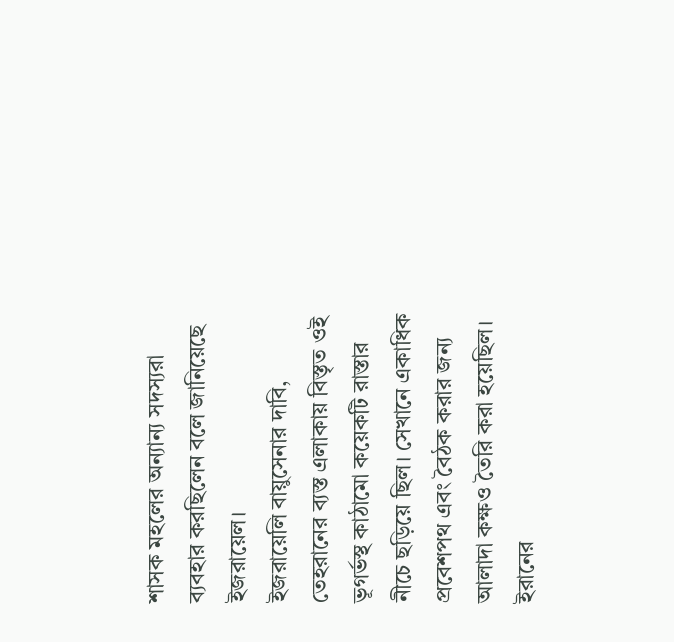শাসক মহলের অন্যান্য সদস্যরা ব্যবহার করছিলেন বলে জানিয়েছে ইজরায়েল।
ইজরায়েলি বায়ুসেনার দাবি, তেহরানের ব্যস্ত এলাকায় বিস্তৃত ওই ভূগর্ভস্থ কাঠামো কয়েকটি রাস্তার নীচে ছড়িয়ে ছিল। সেখানে একাধিক প্রবেশপথ এবং বৈঠক করার জন্য আলাদা কক্ষও তৈরি করা হয়েছিল। ইরানের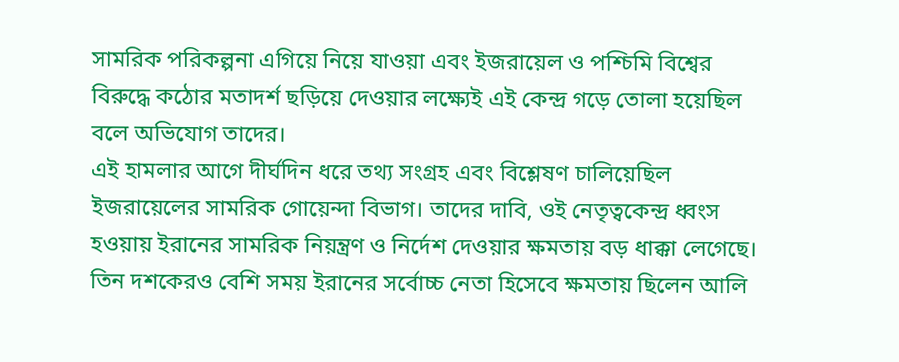সামরিক পরিকল্পনা এগিয়ে নিয়ে যাওয়া এবং ইজরায়েল ও পশ্চিমি বিশ্বের বিরুদ্ধে কঠোর মতাদর্শ ছড়িয়ে দেওয়ার লক্ষ্যেই এই কেন্দ্র গড়ে তোলা হয়েছিল বলে অভিযোগ তাদের।
এই হামলার আগে দীর্ঘদিন ধরে তথ্য সংগ্রহ এবং বিশ্লেষণ চালিয়েছিল ইজরায়েলের সামরিক গোয়েন্দা বিভাগ। তাদের দাবি, ওই নেতৃত্বকেন্দ্র ধ্বংস হওয়ায় ইরানের সামরিক নিয়ন্ত্রণ ও নির্দেশ দেওয়ার ক্ষমতায় বড় ধাক্কা লেগেছে।
তিন দশকেরও বেশি সময় ইরানের সর্বোচ্চ নেতা হিসেবে ক্ষমতায় ছিলেন আলি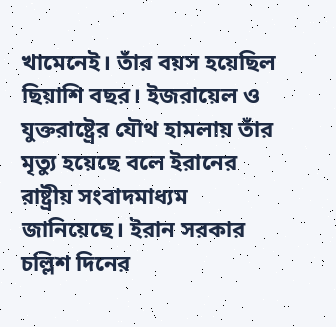খামেনেই। তাঁর বয়স হয়েছিল ছিয়াশি বছর। ইজরায়েল ও যুক্তরাষ্ট্রের যৌথ হামলায় তাঁর মৃত্যু হয়েছে বলে ইরানের রাষ্ট্রীয় সংবাদমাধ্যম জানিয়েছে। ইরান সরকার চল্লিশ দিনের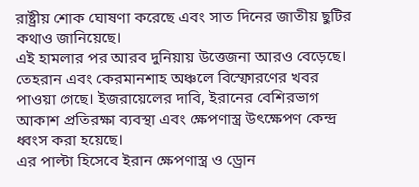রাষ্ট্রীয় শোক ঘোষণা করেছে এবং সাত দিনের জাতীয় ছুটির কথাও জানিয়েছে।
এই হামলার পর আরব দুনিয়ায় উত্তেজনা আরও বেড়েছে। তেহরান এবং কেরমানশাহ অঞ্চলে বিস্ফোরণের খবর পাওয়া গেছে। ইজরায়েলের দাবি, ইরানের বেশিরভাগ আকাশ প্রতিরক্ষা ব্যবস্থা এবং ক্ষেপণাস্ত্র উৎক্ষেপণ কেন্দ্র ধ্বংস করা হয়েছে।
এর পাল্টা হিসেবে ইরান ক্ষেপণাস্ত্র ও ড্রোন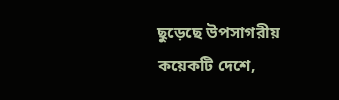ছুড়েছে উপসাগরীয় কয়েকটি দেশে,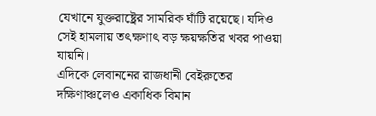যেখানে যুক্তরাষ্ট্রের সামরিক ঘাঁটি রয়েছে। যদিও সেই হামলায় তৎক্ষণাৎ বড় ক্ষয়ক্ষতির খবর পাওয়া যায়নি।
এদিকে লেবাননের রাজধানী বেইরুতের দক্ষিণাঞ্চলেও একাধিক বিমান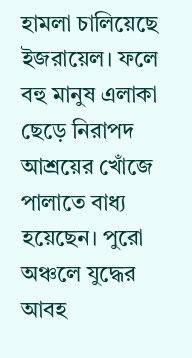হামলা চালিয়েছে ইজরায়েল। ফলে বহু মানুষ এলাকা ছেড়ে নিরাপদ আশ্রয়ের খোঁজে পালাতে বাধ্য হয়েছেন। পুরো অঞ্চলে যুদ্ধের আবহ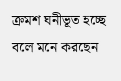ক্রমশ ঘনীভূত হচ্ছে বলে মনে করছেন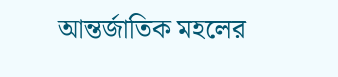আন্তর্জাতিক মহলের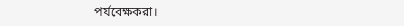পর্যবেক্ষকরা।